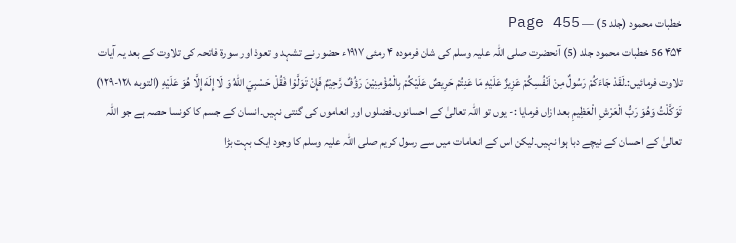خطبات محمود (جلد 5) — Page 455
۴۵۴ 56 خطبات محمود جلد (5) آنحضرت صلی اللہ علیہ وسلم کی شان فرموده ۴ رمئی ۱۹۱۷ء حضور نے تشہد و تعوذ اور سورۃ فاتحہ کی تلاوت کے بعد یہ آیات تلاوت فرمائیں:۔لَقَدْ جَاءَكُمْ رَسُولٌ مِنْ اَنْفُسِكُمْ عَزِيزٌ عَلَيْهِ مَا عَنِتُمْ حَرِيصٌ عَلَيْكُمْ بِالْمُؤْمِنِيْنَ رَؤُفٌ رَّحِيْمٌ فَإِنْ تَوَلَّوْا فَقُلْ حَسْبِيَ اللهُ وَ لَا إِلَهَ إِلَّا هُوَ عَلَيْهِ (التوبه ۱۲۸-۱۲۹) تَوَكَّلْتُ وَهُوَ رَبُّ الْعَرْشِ الْعَظِيمِ بعد ازاں فرمایا :- یوں تو اللہ تعالیٰ کے احسانوں۔فضلوں اور انعاموں کی گنتی نہیں۔انسان کے جسم کا کونسا حصہ ہے جو اللہ تعالیٰ کے احسان کے نیچے دبا ہوا نہیں۔لیکن اس کے انعامات میں سے رسول کریم صلی اللہ علیہ وسلم کا وجود ایک بہت بڑا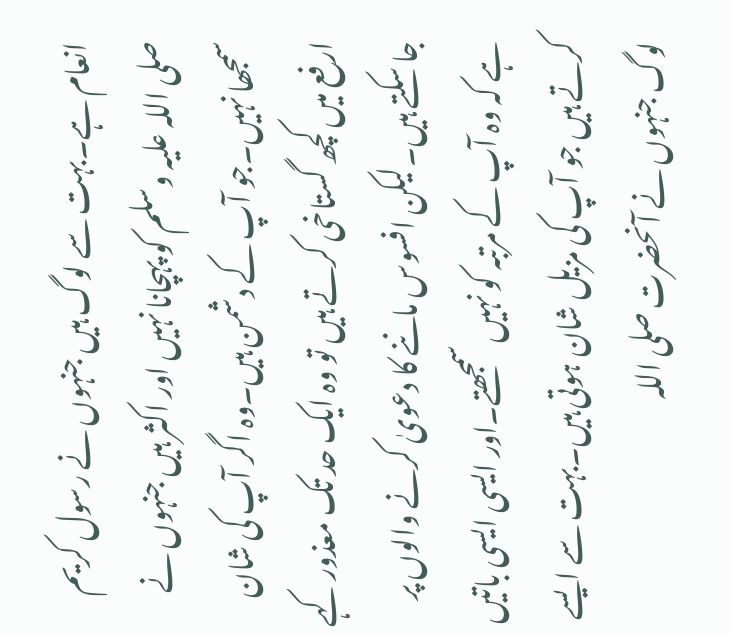انعام ہے۔بہت سے لوگ ہیں جنہوں نے رسول کریم صلی اللہ علیہ وسلم کو پہچانا نہیں اور اکثر ہیں جنہوں نے سمجھا نہیں۔جو آپ کے دشمن ہیں۔وہ اگر آپ کی شان ارفع میں کچھ گستاخی کرتے ہیں تو وہ ایک حد تک معذور کہے جا سکتے ہیں۔لیکن افسوس ماننے کا دعویٰ کرنے والوں پر ہے کہ وہ آپ کے مرتبہ کو نہیں سمجھتے۔اور ایسی ایسی باتیں کرتے ہیں جو آپ کی مزیل شان ہوتی ہیں۔بہت سے ایسے لوگ جنہوں نے آنحضرت صلی اللہ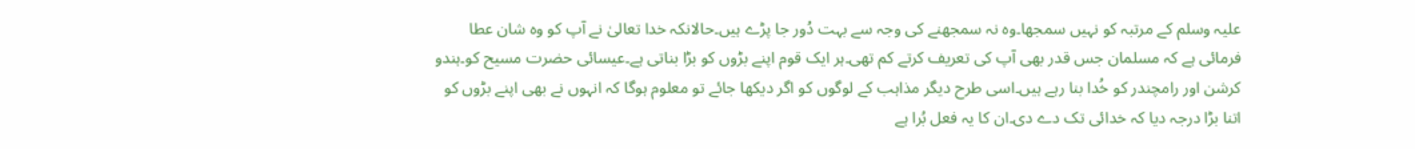علیہ وسلم کے مرتبہ کو نہیں سمجھا۔وہ نہ سمجھنے کی وجہ سے بہت دُور جا پڑے ہیں۔حالانکہ خدا تعالیٰ نے آپ کو وہ شان عطا فرمائی ہے کہ مسلمان جس قدر بھی آپ کی تعریف کرتے کم تھی۔ہر ایک قوم اپنے بڑوں کو بڑا بناتی ہے۔عیسائی حضرت مسیح کو۔ہندو کرشن اور رامچندر کو خُدا بنا رہے ہیں۔اسی طرح دیگر مذاہب کے لوگوں کو اگر دیکھا جائے تو معلوم ہوگا کہ انہوں نے بھی اپنے بڑوں کو اتنا بڑا درجہ دیا کہ خدائی تک دے دی۔ان کا یہ فعل بُرا ہے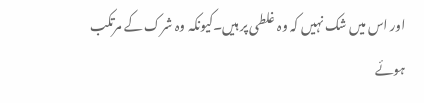اور اس میں شک نہیں کہ وہ غلطی پر ہیں۔کیونکہ وہ شرک کے مرتکب ہوئے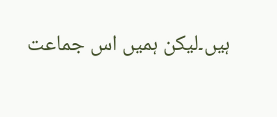ہیں۔لیکن ہمیں اس جماعت